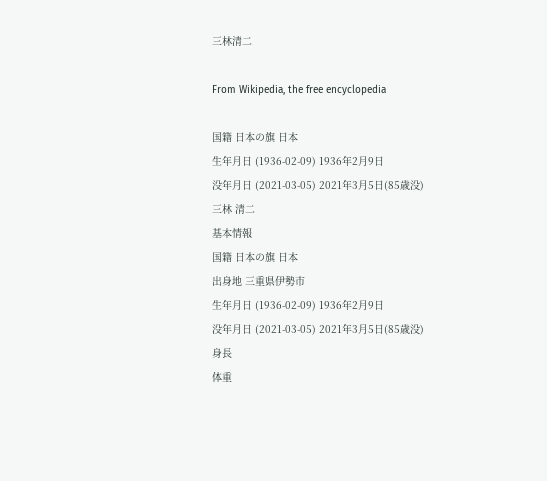三林清二

From Wikipedia, the free encyclopedia

国籍 日本の旗 日本
生年月日 (1936-02-09) 1936年2月9日
没年月日 (2021-03-05) 2021年3月5日(85歳没)
三林 清二
基本情報
国籍 日本の旗 日本
出身地 三重県伊勢市
生年月日 (1936-02-09) 1936年2月9日
没年月日 (2021-03-05) 2021年3月5日(85歳没)
身長
体重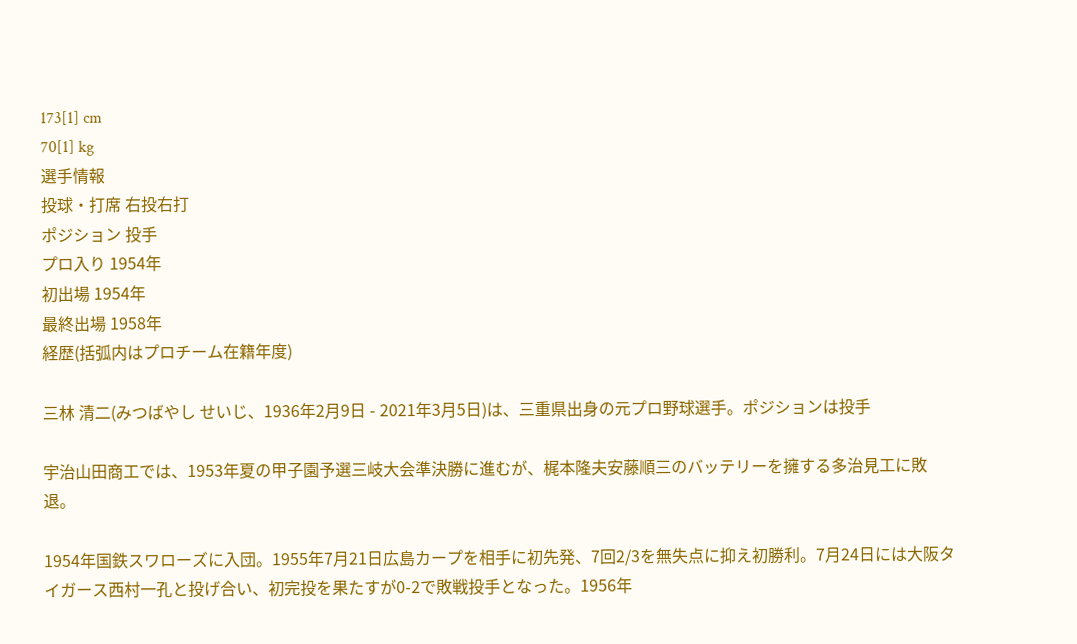173[1] cm
70[1] kg
選手情報
投球・打席 右投右打
ポジション 投手
プロ入り 1954年
初出場 1954年
最終出場 1958年
経歴(括弧内はプロチーム在籍年度)

三林 清二(みつばやし せいじ、1936年2月9日 - 2021年3月5日)は、三重県出身の元プロ野球選手。ポジションは投手

宇治山田商工では、1953年夏の甲子園予選三岐大会準決勝に進むが、梶本隆夫安藤順三のバッテリーを擁する多治見工に敗退。

1954年国鉄スワローズに入団。1955年7月21日広島カープを相手に初先発、7回2/3を無失点に抑え初勝利。7月24日には大阪タイガース西村一孔と投げ合い、初完投を果たすが0-2で敗戦投手となった。1956年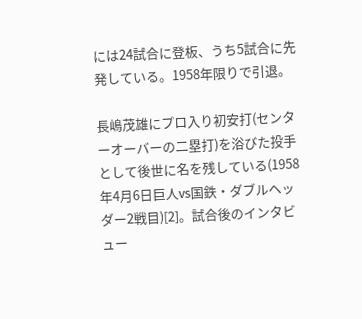には24試合に登板、うち5試合に先発している。1958年限りで引退。

長嶋茂雄にプロ入り初安打(センターオーバーの二塁打)を浴びた投手として後世に名を残している(1958年4月6日巨人vs国鉄・ダブルヘッダー2戦目)[2]。試合後のインタビュー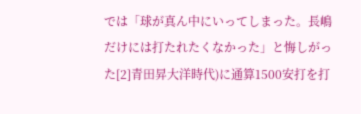では「球が真ん中にいってしまった。長嶋だけには打たれたくなかった」と悔しがった[2]青田昇大洋時代)に通算1500安打を打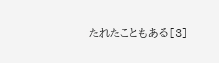たれたこともある[3]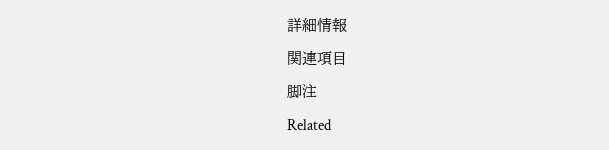詳細情報

関連項目

脚注

Related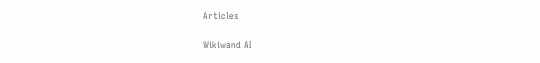Articles

Wikiwand AI